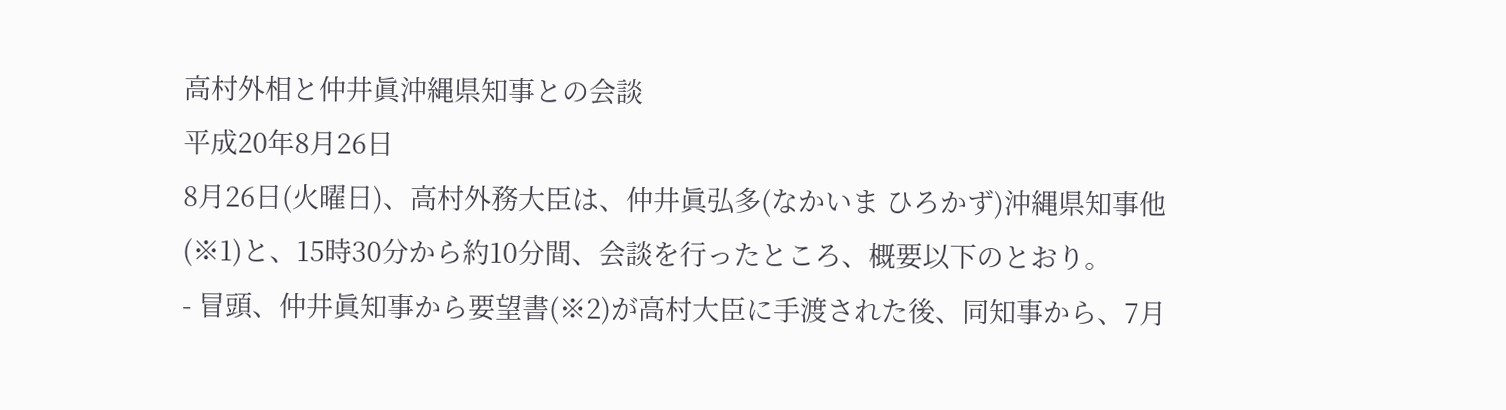高村外相と仲井眞沖縄県知事との会談
平成20年8月26日
8月26日(火曜日)、高村外務大臣は、仲井眞弘多(なかいま ひろかず)沖縄県知事他(※1)と、15時30分から約10分間、会談を行ったところ、概要以下のとおり。
- 冒頭、仲井眞知事から要望書(※2)が高村大臣に手渡された後、同知事から、7月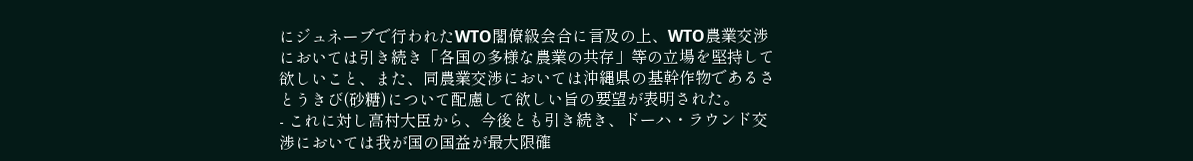にジュネーブで行われたWTO閣僚級会合に言及の上、WTO農業交渉においては引き続き「各国の多様な農業の共存」等の立場を堅持して欲しいこと、また、同農業交渉においては沖縄県の基幹作物であるさとうきび(砂糖)について配慮して欲しい旨の要望が表明された。
- これに対し高村大臣から、今後とも引き続き、ドーハ・ラウンド交渉においては我が国の国益が最大限確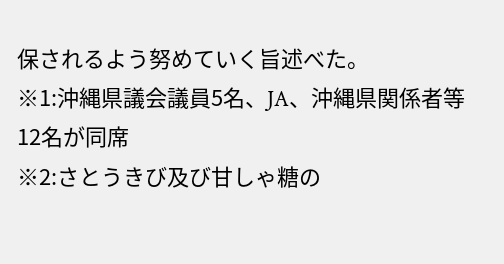保されるよう努めていく旨述べた。
※1:沖縄県議会議員5名、JA、沖縄県関係者等12名が同席
※2:さとうきび及び甘しゃ糖の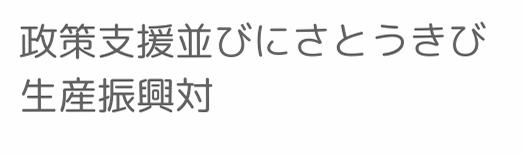政策支援並びにさとうきび生産振興対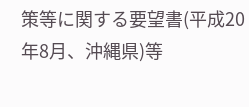策等に関する要望書(平成20年8月、沖縄県)等